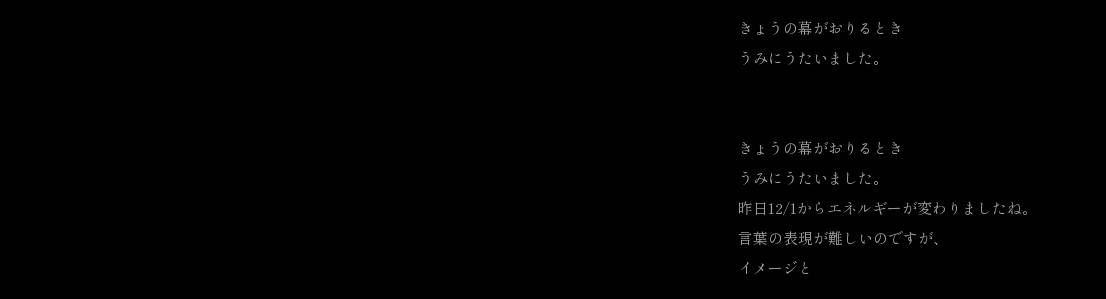きょうの幕がおりるとき
うみにうたいました。


きょうの幕がおりるとき
うみにうたいました。
昨日12/1からエネルギーが変わりましたね。
言葉の表現が難しいのですが、
イメージと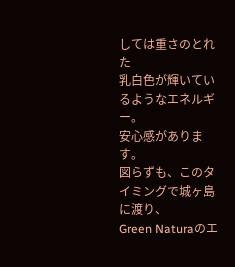しては重さのとれた
乳白色が輝いているようなエネルギー。
安心感があります。
図らずも、このタイミングで城ヶ島に渡り、
Green Naturaのエ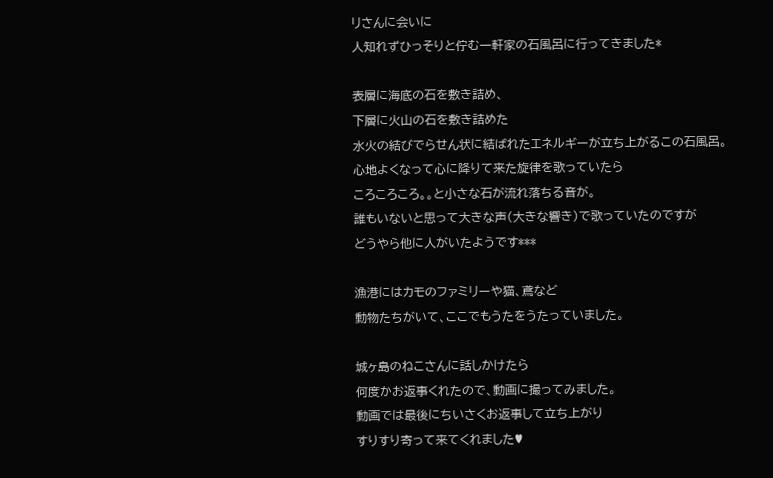リさんに会いに
人知れずひっそりと佇む一軒家の石風呂に行ってきました*

表層に海底の石を敷き詰め、
下層に火山の石を敷き詰めた
水火の結びでらせん状に結ばれたエネルギーが立ち上がるこの石風呂。
心地よくなって心に降りて来た旋律を歌っていたら
ころころころ。。と小さな石が流れ落ちる音が。
誰もいないと思って大きな声(大きな響き)で歌っていたのですが
どうやら他に人がいたようです***

漁港にはカモのファミリーや猫、鳶など
動物たちがいて、ここでもうたをうたっていました。

城ヶ島のねこさんに話しかけたら
何度かお返事くれたので、動画に撮ってみました。
動画では最後にちいさくお返事して立ち上がり
すりすり寄って来てくれました♥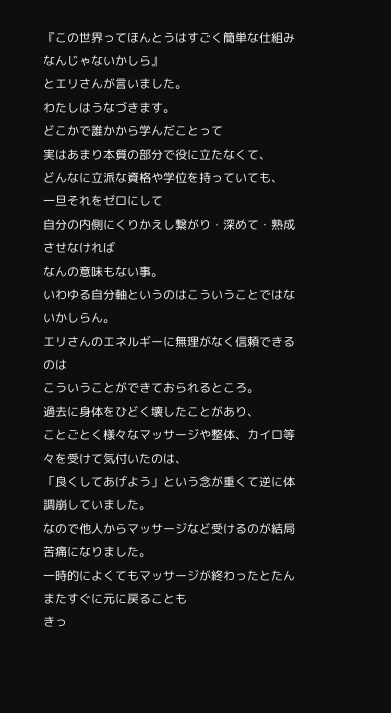『この世界ってほんとうはすごく簡単な仕組みなんじゃないかしら』
とエリさんが言いました。
わたしはうなづきます。
どこかで誰かから学んだことって
実はあまり本質の部分で役に立たなくて、
どんなに立派な資格や学位を持っていても、
一旦それをゼロにして
自分の内側にくりかえし繋がり・深めて・熟成させなければ
なんの意味もない事。
いわゆる自分軸というのはこういうことではないかしらん。
エリさんのエネルギーに無理がなく信頼できるのは
こういうことができておられるところ。
過去に身体をひどく壊したことがあり、
ことごとく様々なマッサージや整体、カイロ等々を受けて気付いたのは、
「良くしてあげよう」という念が重くて逆に体調崩していました。
なので他人からマッサージなど受けるのが結局苦痛になりました。
一時的によくてもマッサージが終わったとたんまたすぐに元に戻ることも
きっ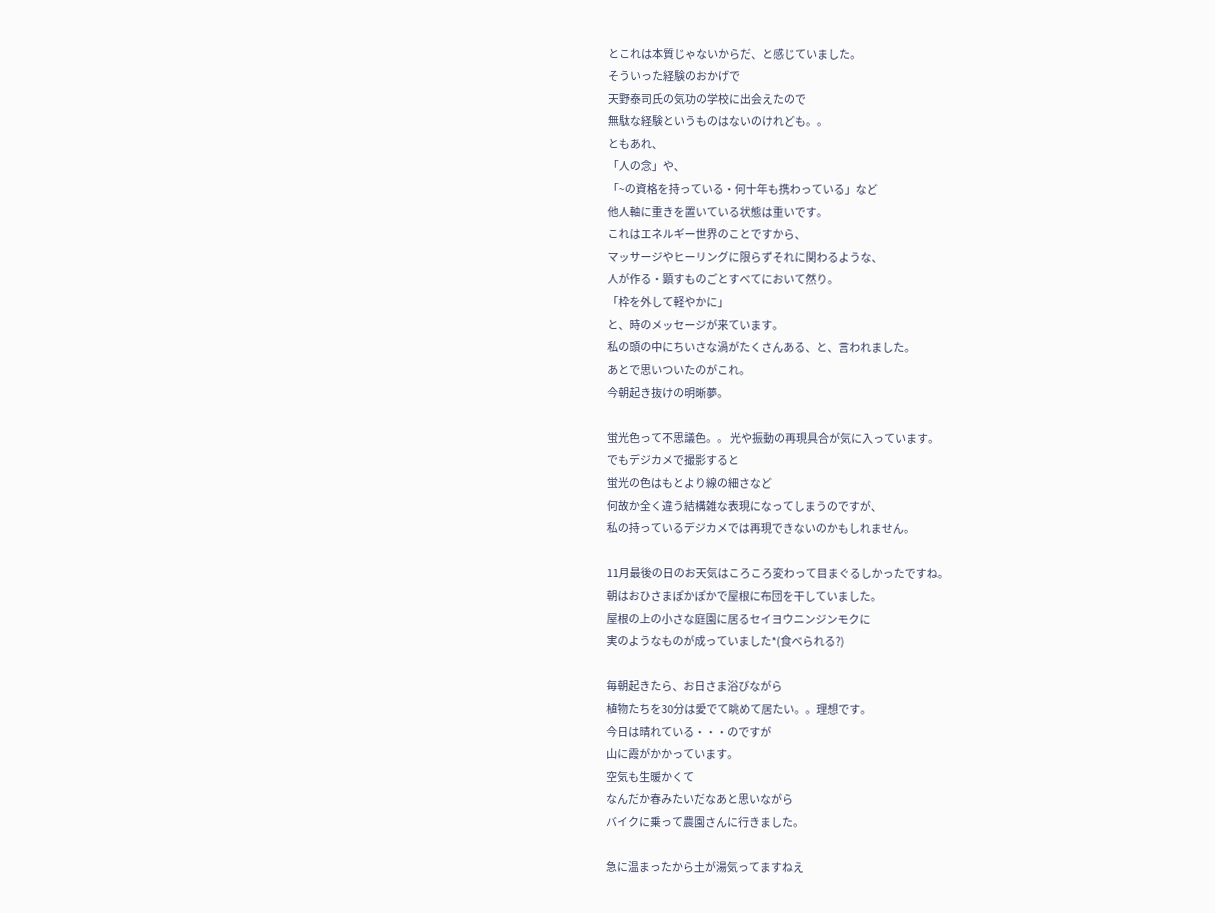とこれは本質じゃないからだ、と感じていました。
そういった経験のおかげで
天野泰司氏の気功の学校に出会えたので
無駄な経験というものはないのけれども。。
ともあれ、
「人の念」や、
「~の資格を持っている・何十年も携わっている」など
他人軸に重きを置いている状態は重いです。
これはエネルギー世界のことですから、
マッサージやヒーリングに限らずそれに関わるような、
人が作る・顕すものごとすべてにおいて然り。
「枠を外して軽やかに」
と、時のメッセージが来ています。
私の頭の中にちいさな渦がたくさんある、と、言われました。
あとで思いついたのがこれ。
今朝起き抜けの明晰夢。

蛍光色って不思議色。。 光や振動の再現具合が気に入っています。
でもデジカメで撮影すると
蛍光の色はもとより線の細さなど
何故か全く違う結構雑な表現になってしまうのですが、
私の持っているデジカメでは再現できないのかもしれません。

11月最後の日のお天気はころころ変わって目まぐるしかったですね。
朝はおひさまぽかぽかで屋根に布団を干していました。
屋根の上の小さな庭園に居るセイヨウニンジンモクに
実のようなものが成っていました*(食べられる?)

毎朝起きたら、お日さま浴びながら
植物たちを30分は愛でて眺めて居たい。。理想です。
今日は晴れている・・・のですが
山に霞がかかっています。
空気も生暖かくて
なんだか春みたいだなあと思いながら
バイクに乗って農園さんに行きました。

急に温まったから土が湯気ってますねえ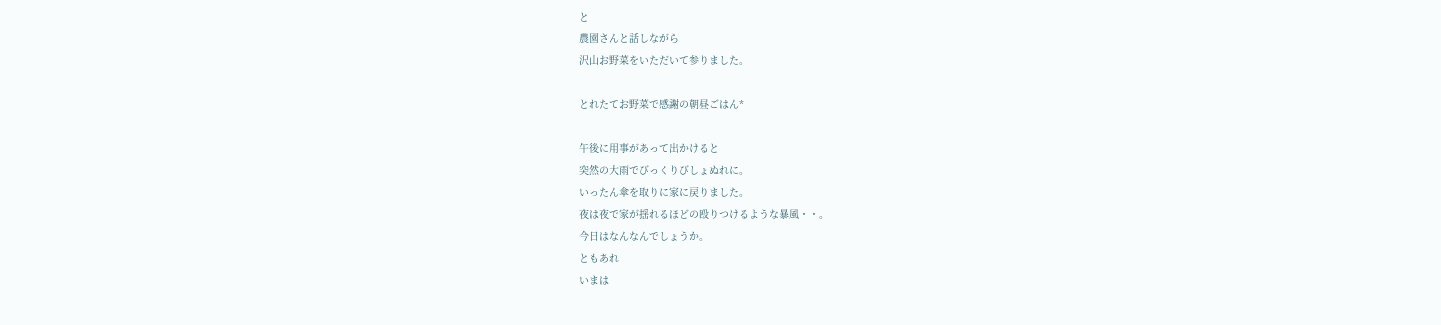と
農園さんと話しながら
沢山お野菜をいただいて参りました。

とれたてお野菜で感謝の朝昼ごはん*

午後に用事があって出かけると
突然の大雨でびっくりびしょぬれに。
いったん傘を取りに家に戻りました。
夜は夜で家が揺れるほどの殴りつけるような暴風・・。
今日はなんなんでしょうか。
ともあれ
いまは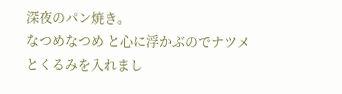深夜のパン焼き。
なつめなつめ と心に浮かぶのでナツメとくるみを入れまし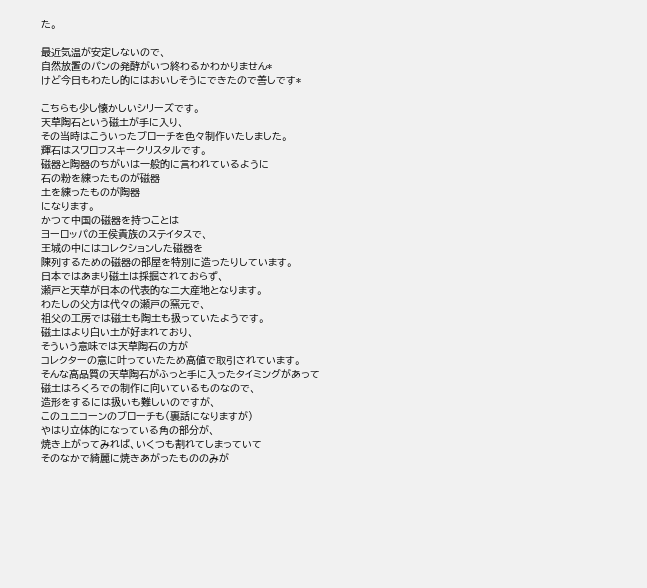た。

最近気温が安定しないので、
自然放置のパンの発酵がいつ終わるかわかりません*
けど今日もわたし的にはおいしそうにできたので善しです*

こちらも少し懐かしいシリーズです。
天草陶石という磁土が手に入り、
その当時はこういったブローチを色々制作いたしました。
輝石はスワロフスキークリスタルです。
磁器と陶器のちがいは一般的に言われているように
石の粉を練ったものが磁器
土を練ったものが陶器
になります。
かつて中国の磁器を持つことは
ヨーロッパの王侯貴族のステイタスで、
王城の中にはコレクションした磁器を
陳列するための磁器の部屋を特別に造ったりしています。
日本ではあまり磁土は採掘されておらず、
瀬戸と天草が日本の代表的な二大産地となります。
わたしの父方は代々の瀬戸の窯元で、
祖父の工房では磁土も陶土も扱っていたようです。
磁土はより白い土が好まれており、
そういう意味では天草陶石の方が
コレクターの意に叶っていたため高値で取引されています。
そんな高品質の天草陶石がふっと手に入ったタイミングがあって
磁土はろくろでの制作に向いているものなので、
造形をするには扱いも難しいのですが、
このユニコーンのブローチも(裏話になりますが)
やはり立体的になっている角の部分が、
焼き上がってみれば、いくつも割れてしまっていて
そのなかで綺麗に焼きあがったもののみが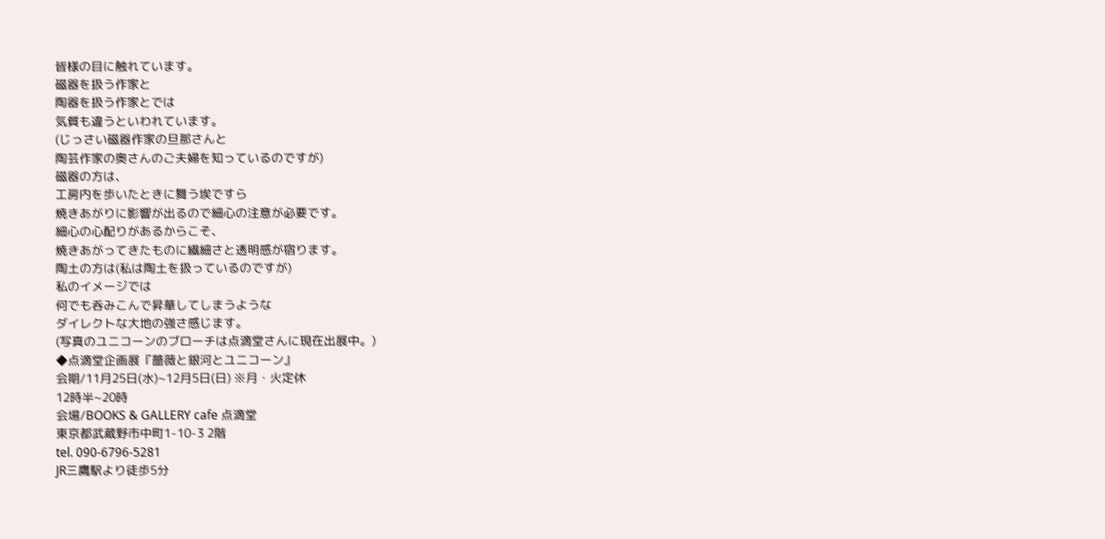皆様の目に触れています。
磁器を扱う作家と
陶器を扱う作家とでは
気質も違うといわれています。
(じっさい磁器作家の旦那さんと
陶芸作家の奥さんのご夫婦を知っているのですが)
磁器の方は、
工房内を歩いたときに舞う埃ですら
焼きあがりに影響が出るので細心の注意が必要です。
細心の心配りがあるからこそ、
焼きあがってきたものに繊細さと透明感が宿ります。
陶土の方は(私は陶土を扱っているのですが)
私のイメージでは
何でも呑みこんで昇華してしまうような
ダイレクトな大地の強さ感じます。
(写真のユニコーンのブローチは点滴堂さんに現在出展中。)
◆点滴堂企画展『薔薇と銀河とユニコーン』
会期/11月25日(水)~12月5日(日) ※月・火定休
12時半~20時
会場/BOOKS & GALLERY cafe 点滴堂
東京都武蔵野市中町1-10-3 2階
tel. 090-6796-5281
JR三鷹駅より徒歩5分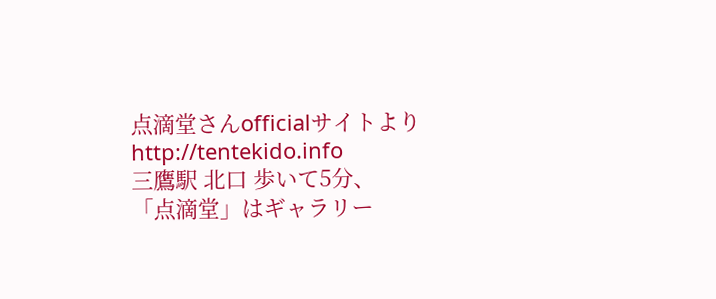点滴堂さんofficialサイトより
http://tentekido.info
三鷹駅 北口 歩いて5分、
「点滴堂」はギャラリー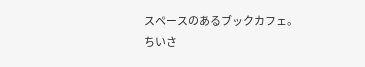スペースのあるブックカフェ。
ちいさ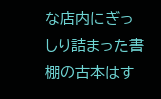な店内にぎっしり詰まった書棚の古本はす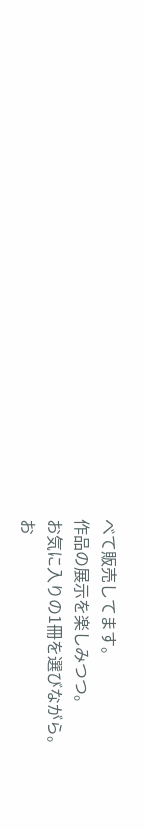べて販売してます。
作品の展示を楽しみつつ。
お気に入りの1冊を選びながら。
お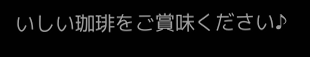いしい珈琲をご賞味ください♪